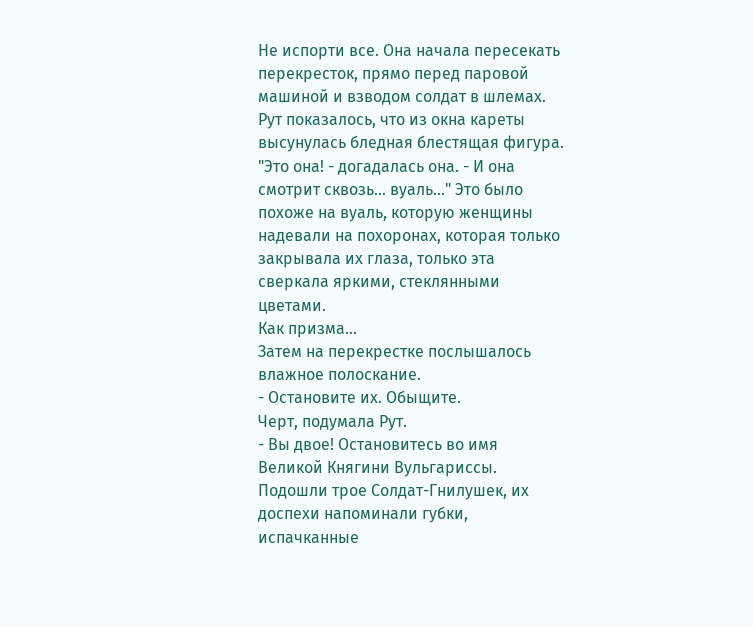Не испорти все. Она начала пересекать перекресток, прямо перед паровой машиной и взводом солдат в шлемах.
Рут показалось, что из окна кареты высунулась бледная блестящая фигура. "Это она! - догадалась она. - И она смотрит сквозь... вуаль..." Это было похоже на вуаль, которую женщины надевали на похоронах, которая только закрывала их глаза, только эта сверкала яркими, стеклянными цветами.
Как призма...
Затем на перекрестке послышалось влажное полоскание.
- Остановите их. Обыщите.
Черт, подумала Рут.
- Вы двое! Остановитесь во имя Великой Княгини Вульгариссы.
Подошли трое Солдат-Гнилушек, их доспехи напоминали губки, испачканные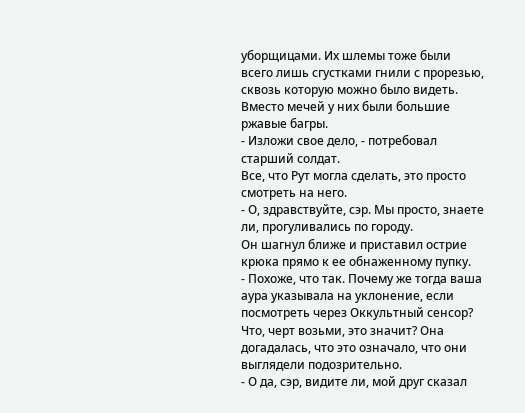уборщицами. Их шлемы тоже были всего лишь сгустками гнили с прорезью, сквозь которую можно было видеть. Вместо мечей у них были большие ржавые багры.
- Изложи свое дело, - потребовал старший солдат.
Все, что Рут могла сделать, это просто смотреть на него.
- О, здравствуйте, сэр. Мы просто, знаете ли, прогуливались по городу.
Он шагнул ближе и приставил острие крюка прямо к ее обнаженному пупку.
- Похоже, что так. Почему же тогда ваша аура указывала на уклонение, если посмотреть через Оккультный сенсор?
Что, черт возьми, это значит? Она догадалась, что это означало, что они выглядели подозрительно.
- О да, сэр, видите ли, мой друг сказал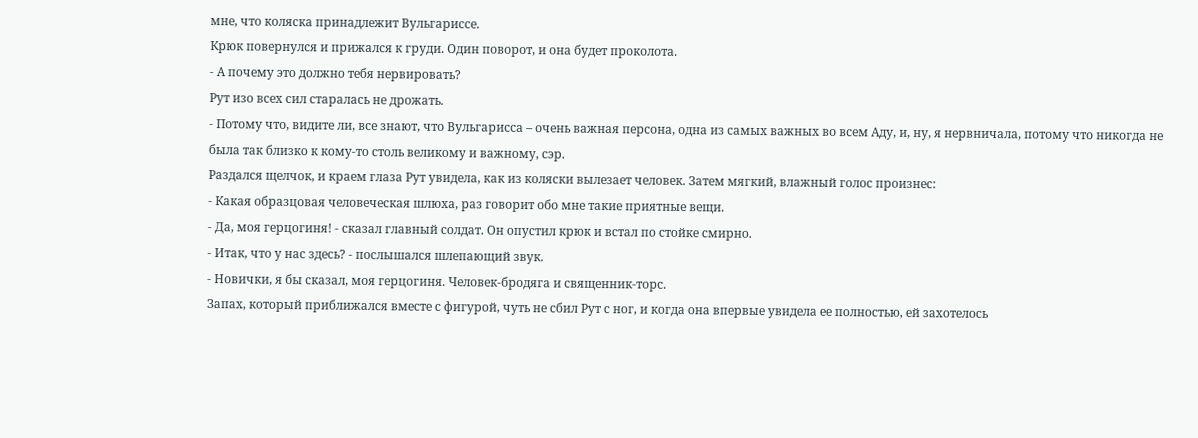мне, что коляска принадлежит Вульгариссе.
Крюк повернулся и прижался к груди. Один поворот, и она будет проколота.
- А почему это должно тебя нервировать?
Рут изо всех сил старалась не дрожать.
- Потому что, видите ли, все знают, что Вульгарисса – очень важная персона, одна из самых важных во всем Аду, и, ну, я нервничала, потому что никогда не была так близко к кому-то столь великому и важному, сэр.
Раздался щелчок, и краем глаза Рут увидела, как из коляски вылезает человек. Затем мягкий, влажный голос произнес:
- Какая образцовая человеческая шлюха, раз говорит обо мне такие приятные вещи.
- Да, моя герцогиня! - сказал главный солдат. Он опустил крюк и встал по стойке смирно.
- Итак, что у нас здесь? - послышался шлепающий звук.
- Новички, я бы сказал, моя герцогиня. Человек-бродяга и священник-торс.
Запах, который приближался вместе с фигурой, чуть не сбил Рут с ног, и когда она впервые увидела ее полностью, ей захотелось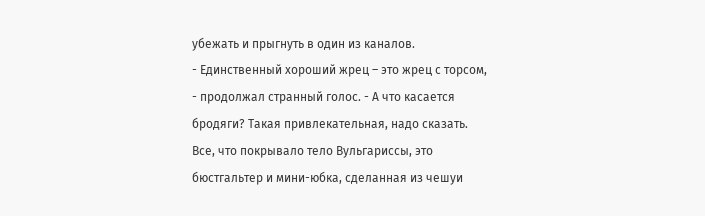убежать и прыгнуть в один из каналов.
- Единственный хороший жрец – это жрец с торсом, - продолжал странный голос. - А что касается бродяги? Такая привлекательная, надо сказать.
Все, что покрывало тело Вульгариссы, это бюстгальтер и мини-юбка, сделанная из чешуи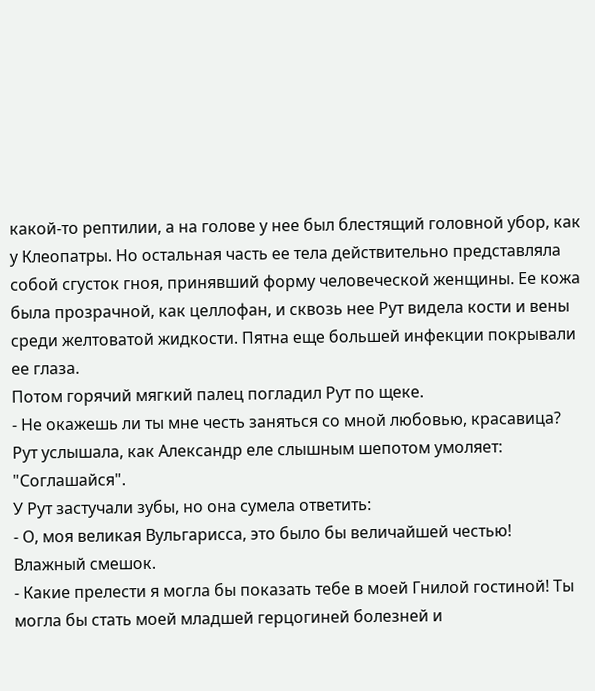какой-то рептилии, а на голове у нее был блестящий головной убор, как у Клеопатры. Но остальная часть ее тела действительно представляла собой сгусток гноя, принявший форму человеческой женщины. Ее кожа была прозрачной, как целлофан, и сквозь нее Рут видела кости и вены среди желтоватой жидкости. Пятна еще большей инфекции покрывали ее глаза.
Потом горячий мягкий палец погладил Рут по щеке.
- Не окажешь ли ты мне честь заняться со мной любовью, красавица?
Рут услышала, как Александр еле слышным шепотом умоляет: "Соглашайся".
У Рут застучали зубы, но она сумела ответить:
- О, моя великая Вульгарисса, это было бы величайшей честью!
Влажный смешок.
- Какие прелести я могла бы показать тебе в моей Гнилой гостиной! Ты могла бы стать моей младшей герцогиней болезней и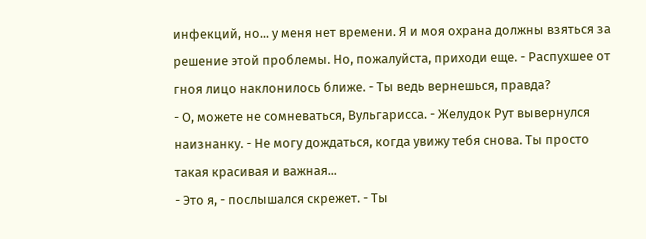инфекций, но... у меня нет времени. Я и моя охрана должны взяться за решение этой проблемы. Но, пожалуйста, приходи еще. - Распухшее от гноя лицо наклонилось ближе. - Ты ведь вернешься, правда?
- О, можете не сомневаться, Вульгарисса. - Желудок Рут вывернулся наизнанку. - Не могу дождаться, когда увижу тебя снова. Ты просто такая красивая и важная...
- Это я, - послышался скрежет. - Ты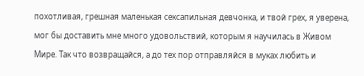похотливая, грешная маленькая сексапильная девчонка, и твой грех, я уверена, мог бы доставить мне много удовольствий, которым я научилась в Живом Мире. Так что возвращайся, а до тех пор отправляйся в муках любить и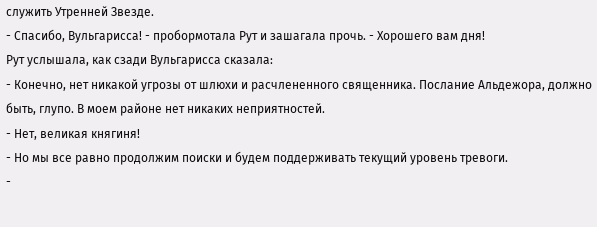служить Утренней Звезде.
- Спасибо, Вульгарисса! - пробормотала Рут и зашагала прочь. - Хорошего вам дня!
Рут услышала, как сзади Вульгарисса сказала:
- Конечно, нет никакой угрозы от шлюхи и расчлененного священника. Послание Альдежора, должно быть, глупо. В моем районе нет никаких неприятностей.
- Нет, великая княгиня!
- Но мы все равно продолжим поиски и будем поддерживать текущий уровень тревоги.
-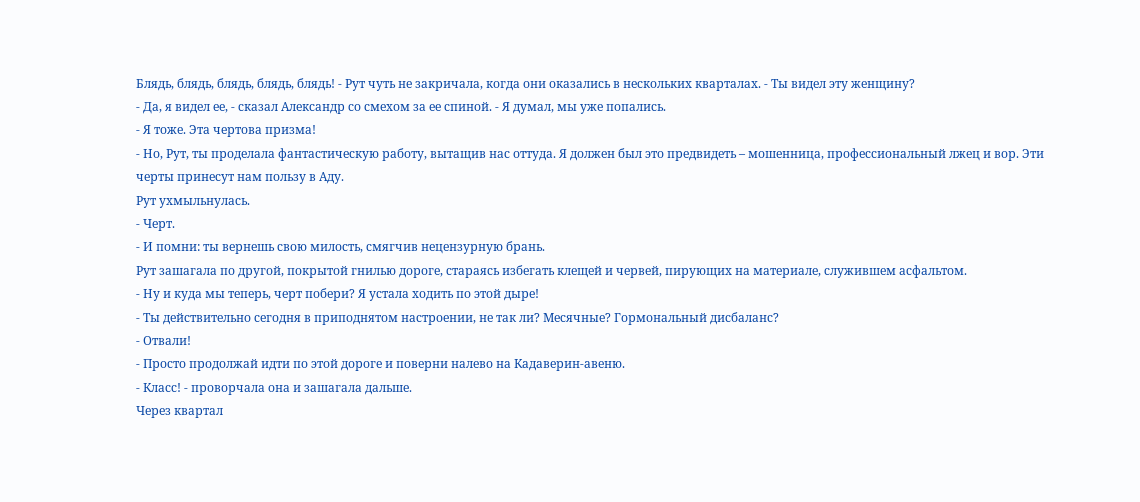Блядь, блядь, блядь, блядь, блядь! - Рут чуть не закричала, когда они оказались в нескольких кварталах. - Ты видел эту женщину?
- Да, я видел ее, - сказал Александр со смехом за ее спиной. - Я думал, мы уже попались.
- Я тоже. Эта чертова призма!
- Но, Рут, ты проделала фантастическую работу, вытащив нас оттуда. Я должен был это предвидеть – мошенница, профессиональный лжец и вор. Эти черты принесут нам пользу в Аду.
Рут ухмыльнулась.
- Черт.
- И помни: ты вернешь свою милость, смягчив нецензурную брань.
Рут зашагала по другой, покрытой гнилью дороге, стараясь избегать клещей и червей, пирующих на материале, служившем асфальтом.
- Ну и куда мы теперь, черт побери? Я устала ходить по этой дыре!
- Ты действительно сегодня в приподнятом настроении, не так ли? Месячные? Гормональный дисбаланс?
- Отвали!
- Просто продолжай идти по этой дороге и поверни налево на Кадаверин-авеню.
- Класс! - проворчала она и зашагала дальше.
Через квартал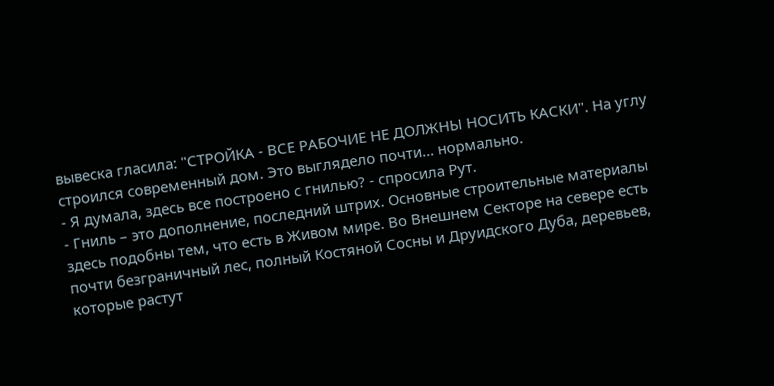вывеска гласила: "СТРОЙКА - ВСЕ РАБОЧИЕ НЕ ДОЛЖНЫ НОСИТЬ КАСКИ". На углу строился современный дом. Это выглядело почти... нормально.
- Я думала, здесь все построено с гнилью? - спросила Рут.
- Гниль – это дополнение, последний штрих. Основные строительные материалы здесь подобны тем, что есть в Живом мире. Во Внешнем Секторе на севере есть почти безграничный лес, полный Костяной Сосны и Друидского Дуба, деревьев, которые растут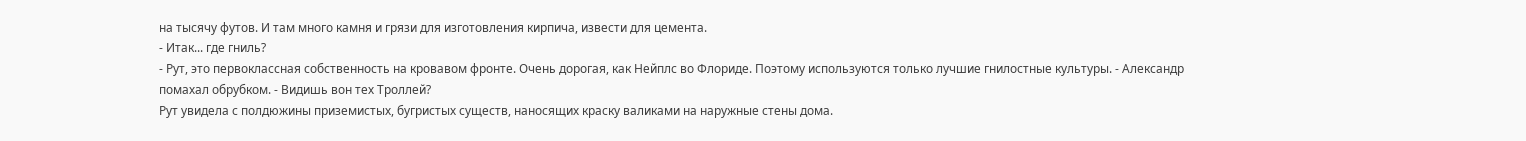на тысячу футов. И там много камня и грязи для изготовления кирпича, извести для цемента.
- Итак... где гниль?
- Рут, это первоклассная собственность на кровавом фронте. Очень дорогая, как Нейплс во Флориде. Поэтому используются только лучшие гнилостные культуры. - Александр помахал обрубком. - Видишь вон тех Троллей?
Рут увидела с полдюжины приземистых, бугристых существ, наносящих краску валиками на наружные стены дома.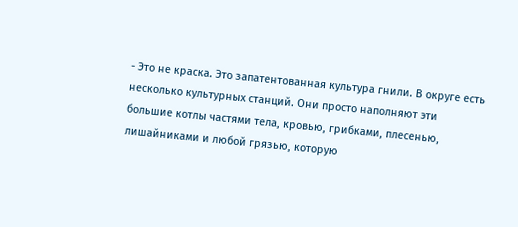- Это не краска. Это запатентованная культура гнили. В округе есть несколько культурных станций. Они просто наполняют эти большие котлы частями тела, кровью, грибками, плесенью, лишайниками и любой грязью, которую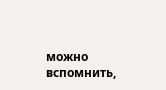можно вспомнить,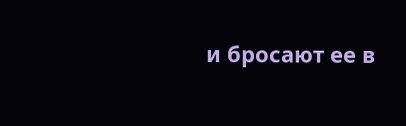и бросают ее в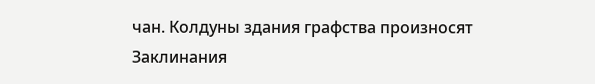чан. Колдуны здания графства произносят Заклинания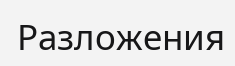Разложения